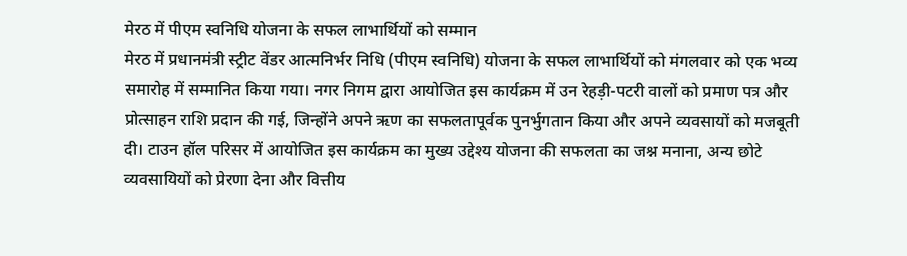मेरठ में पीएम स्वनिधि योजना के सफल लाभार्थियों को सम्मान
मेरठ में प्रधानमंत्री स्ट्रीट वेंडर आत्मनिर्भर निधि (पीएम स्वनिधि) योजना के सफल लाभार्थियों को मंगलवार को एक भव्य समारोह में सम्मानित किया गया। नगर निगम द्वारा आयोजित इस कार्यक्रम में उन रेहड़ी-पटरी वालों को प्रमाण पत्र और प्रोत्साहन राशि प्रदान की गई, जिन्होंने अपने ऋण का सफलतापूर्वक पुनर्भुगतान किया और अपने व्यवसायों को मजबूती दी। टाउन हॉल परिसर में आयोजित इस कार्यक्रम का मुख्य उद्देश्य योजना की सफलता का जश्न मनाना, अन्य छोटे व्यवसायियों को प्रेरणा देना और वित्तीय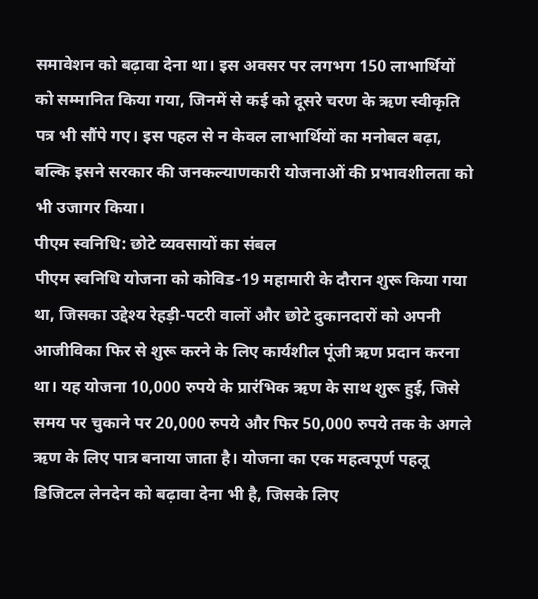समावेशन को बढ़ावा देना था। इस अवसर पर लगभग 150 लाभार्थियों को सम्मानित किया गया, जिनमें से कई को दूसरे चरण के ऋण स्वीकृति पत्र भी सौंपे गए। इस पहल से न केवल लाभार्थियों का मनोबल बढ़ा, बल्कि इसने सरकार की जनकल्याणकारी योजनाओं की प्रभावशीलता को भी उजागर किया।
पीएम स्वनिधि: छोटे व्यवसायों का संबल
पीएम स्वनिधि योजना को कोविड-19 महामारी के दौरान शुरू किया गया था, जिसका उद्देश्य रेहड़ी-पटरी वालों और छोटे दुकानदारों को अपनी आजीविका फिर से शुरू करने के लिए कार्यशील पूंजी ऋण प्रदान करना था। यह योजना 10,000 रुपये के प्रारंभिक ऋण के साथ शुरू हुई, जिसे समय पर चुकाने पर 20,000 रुपये और फिर 50,000 रुपये तक के अगले ऋण के लिए पात्र बनाया जाता है। योजना का एक महत्वपूर्ण पहलू डिजिटल लेनदेन को बढ़ावा देना भी है, जिसके लिए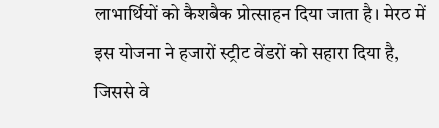लाभार्थियों को कैशबैक प्रोत्साहन दिया जाता है। मेरठ में इस योजना ने हजारों स्ट्रीट वेंडरों को सहारा दिया है, जिससे वे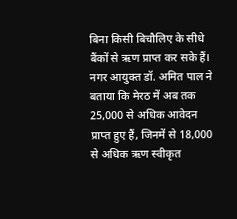बिना किसी बिचौलिए के सीधे बैंकों से ऋण प्राप्त कर सके हैं। नगर आयुक्त डॉ. अमित पाल ने बताया कि मेरठ में अब तक 25,000 से अधिक आवेदन प्राप्त हुए हैं, जिनमें से 18,000 से अधिक ऋण स्वीकृत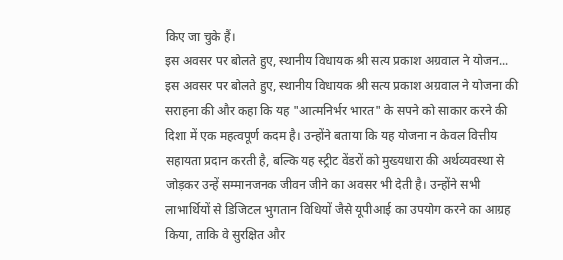किए जा चुके हैं।
इस अवसर पर बोलते हुए, स्थानीय विधायक श्री सत्य प्रकाश अग्रवाल ने योजन...
इस अवसर पर बोलते हुए, स्थानीय विधायक श्री सत्य प्रकाश अग्रवाल ने योजना की सराहना की और कहा कि यह "आत्मनिर्भर भारत" के सपने को साकार करने की दिशा में एक महत्वपूर्ण कदम है। उन्होंने बताया कि यह योजना न केवल वित्तीय सहायता प्रदान करती है, बल्कि यह स्ट्रीट वेंडरों को मुख्यधारा की अर्थव्यवस्था से जोड़कर उन्हें सम्मानजनक जीवन जीने का अवसर भी देती है। उन्होंने सभी लाभार्थियों से डिजिटल भुगतान विधियों जैसे यूपीआई का उपयोग करने का आग्रह किया, ताकि वे सुरक्षित और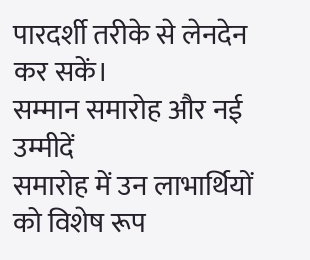पारदर्शी तरीके से लेनदेन कर सकें।
सम्मान समारोह और नई उम्मीदें
समारोह में उन लाभार्थियों को विशेष रूप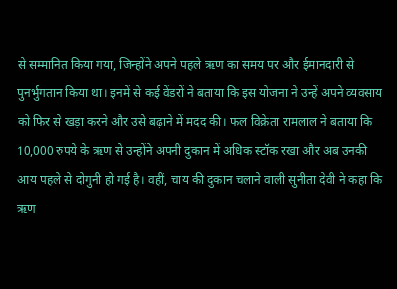से सम्मानित किया गया, जिन्होंने अपने पहले ऋण का समय पर और ईमानदारी से पुनर्भुगतान किया था। इनमें से कई वेंडरों ने बताया कि इस योजना ने उन्हें अपने व्यवसाय को फिर से खड़ा करने और उसे बढ़ाने में मदद की। फल विक्रेता रामलाल ने बताया कि 10,000 रुपये के ऋण से उन्होंने अपनी दुकान में अधिक स्टॉक रखा और अब उनकी आय पहले से दोगुनी हो गई है। वहीं, चाय की दुकान चलाने वाली सुनीता देवी ने कहा कि ऋण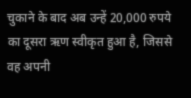चुकाने के बाद अब उन्हें 20,000 रुपये का दूसरा ऋण स्वीकृत हुआ है, जिससे वह अपनी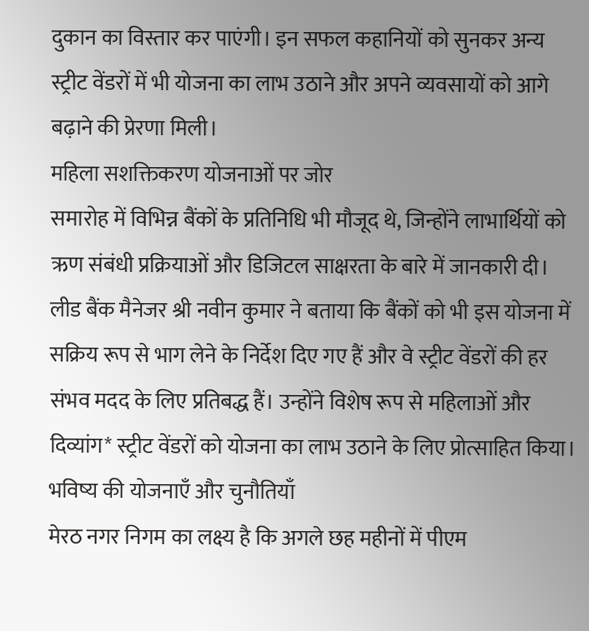दुकान का विस्तार कर पाएंगी। इन सफल कहानियों को सुनकर अन्य स्ट्रीट वेंडरों में भी योजना का लाभ उठाने और अपने व्यवसायों को आगे बढ़ाने की प्रेरणा मिली।
महिला सशक्तिकरण योजनाओं पर जोर
समारोह में विभिन्न बैंकों के प्रतिनिधि भी मौजूद थे, जिन्होंने लाभार्थियों को ऋण संबंधी प्रक्रियाओं और डिजिटल साक्षरता के बारे में जानकारी दी। लीड बैंक मैनेजर श्री नवीन कुमार ने बताया कि बैंकों को भी इस योजना में सक्रिय रूप से भाग लेने के निर्देश दिए गए हैं और वे स्ट्रीट वेंडरों की हर संभव मदद के लिए प्रतिबद्ध हैं। उन्होंने विशेष रूप से महिलाओं और दिव्यांग* स्ट्रीट वेंडरों को योजना का लाभ उठाने के लिए प्रोत्साहित किया।
भविष्य की योजनाएँ और चुनौतियाँ
मेरठ नगर निगम का लक्ष्य है कि अगले छह महीनों में पीएम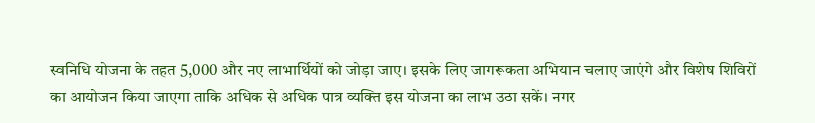स्वनिधि योजना के तहत 5,000 और नए लाभार्थियों को जोड़ा जाए। इसके लिए जागरूकता अभियान चलाए जाएंगे और विशेष शिविरों का आयोजन किया जाएगा ताकि अधिक से अधिक पात्र व्यक्ति इस योजना का लाभ उठा सकें। नगर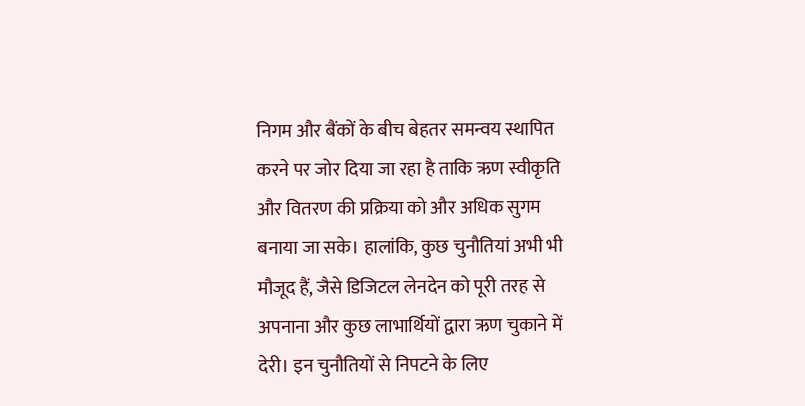निगम और बैंकों के बीच बेहतर समन्वय स्थापित करने पर जोर दिया जा रहा है ताकि ऋण स्वीकृति और वितरण की प्रक्रिया को और अधिक सुगम बनाया जा सके। हालांकि, कुछ चुनौतियां अभी भी मौजूद हैं, जैसे डिजिटल लेनदेन को पूरी तरह से अपनाना और कुछ लाभार्थियों द्वारा ऋण चुकाने में देरी। इन चुनौतियों से निपटने के लिए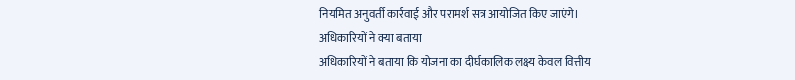नियमित अनुवर्ती कार्रवाई और परामर्श सत्र आयोजित किए जाएंगे।
अधिकारियों ने क्या बताया
अधिकारियों ने बताया कि योजना का दीर्घकालिक लक्ष्य केवल वित्तीय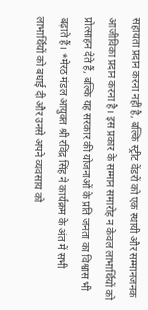सहायता प्रदान करना नहीं है, बल्कि स्ट्रीट वेंडरों को एक स्थायी और सम्मानजनक आजीविका प्रदान करना है। इस प्रकार के सम्मान समारोह न केवल लाभार्थियों को प्रोत्साहन देते हैं, बल्कि यह सरकार की योजनाओं के प्रति जनता का विश्वास भी बढ़ाते हैं। *मेरठ मंडल आयुक्त श्री रविंद्र सिंह ने कार्यक्रम के अंत में सभी लाभार्थियों को बधाई दी और उनसे अपने व्यवसाय को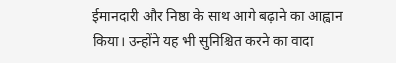ईमानदारी और निष्ठा के साथ आगे बढ़ाने का आह्वान किया। उन्होंने यह भी सुनिश्चित करने का वादा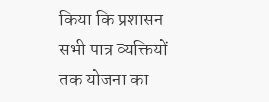किया कि प्रशासन सभी पात्र व्यक्तियों तक योजना का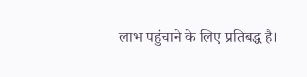लाभ पहुंचाने के लिए प्रतिबद्ध है।